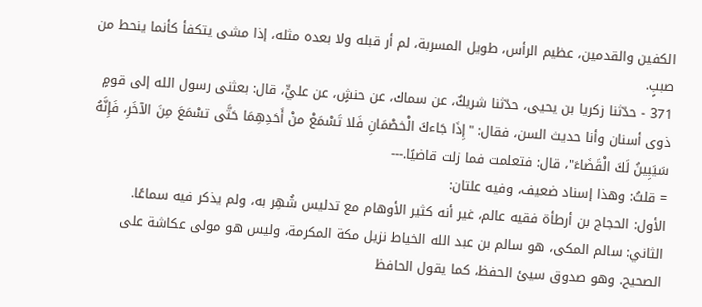الكفين والقدمين، عظيم الرأس، طويل المسربة، لم أر قبله ولا بعده مثله، إذا مشى يتكفأ كأنما ينحط من صببٍ.
371 - حدّثنا زكريا بن يحيى، حدّثنا شريكٌ، عن سماك، عن حنشٍ، عن عليٍّ، قال: بعثنى رسول الله إلى قومٍ ذوى أسنان وأنا حديث السن، فقال: "إِذَا جَاءكَ الْخصْمَانِ فَلا تَسْمَعْ منْ أَحَدِهِمَا حَتَّى تسْمَعَ مِنَ الآخَرِ، فَإِنَّهُ سَيَبِينُ لَكَ الْقَضَاءَ"، قال: فتعلمت فما زلت قاضيًا.---
= قلتُ: وهذا إسناد ضعيف، وفيه علتان:
الأول: الحجاج بن أرطأة فقيه عالم، غير أنه كثير الأوهام مع تدليس شُهِر به، ولم يذكر فيه سماعًا.
الثاني: سالم المكى، هو سالم بن عبد الله الخياط نزيل مكة المكرمة، وليس هو مولى عكاشة على الصحيح. وهو صدوق سيئ الحفظ، كما يقول الحافظ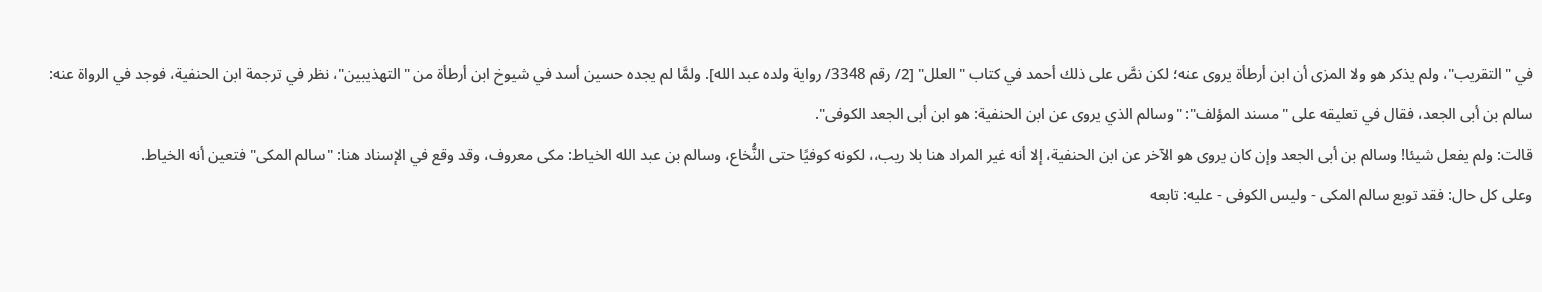في "التقريب"، ولم يذكر هو ولا المزى أن ابن أرطأة يروى عنه؛ لكن نصَّ على ذلك أحمد في كتاب "العلل" [2/ رقم 3348/ رواية ولده عبد الله]. ولمَّا لم يجده حسين أسد في شيوخ ابن أرطأة من "التهذيبين"، نظر في ترجمة ابن الحنفية، فوجد في الرواة عنه: سالم بن أبى الجعد، فقال في تعليقه على "مسند المؤلف": "وسالم الذي يروى عن ابن الحنفية: هو ابن أبى الجعد الكوفى".
قالت: ولم يفعل شيئا! وسالم بن أبى الجعد وإن كان يروى هو الآخر عن ابن الحنفية، إلا أنه غير المراد هنا بلا ريب،، لكونه كوفيًا حتى النُّخاع، وسالم بن عبد الله الخياط: مكى معروف، وقد وقع في الإسناد هنا: "سالم المكى" فتعين أنه الخياط.
وعلى كل حال: فقد توبع سالم المكى - وليس الكوفى - عليه: تابعه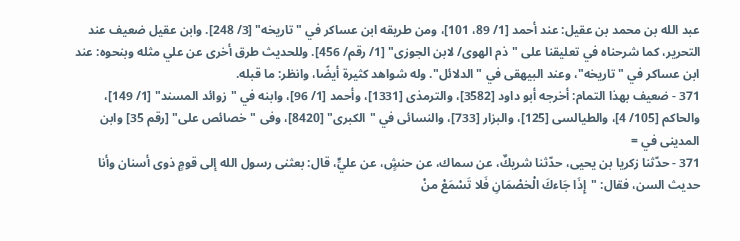عبد الله بن محمد بن عقيل: عند أحمد [1/ 89، 101]، ومن طريقه ابن عساكر في "تاريخه" [3/ 248]. وابن عقيل ضعيف عند التحرير، كما شرحناه في تعليقنا على "ذم الهوى/ لابن الجوزى" [1/ رقم/ 456]. وللحديث طرق أخرى عن علي مثله وبنحوه: عند ابن عساكر في "تاريخه"، وعند البيهقى في "الدلائل". وله شواهد كثيرة أيضًا، وانظر: ما قبله.
371 - ضعيف بهذا التمام: أخرجه أبو داود [3582]، والترمذى [1331]، وأحمد [1/ 96]، وابنه في "زوائد المسند" [1/ 149]، والحاكم [105/ 4]، والطيالسى [125]، والبزار [733]، والنسائى في "الكبرى" [8420]، وفى "خصائص على" [رقم 35] وابن المدينى في =
371 - حدّثنا زكريا بن يحيى، حدّثنا شريكٌ، عن سماك، عن حنشٍ، عن عليٍّ، قال: بعثنى رسول الله إلى قومٍ ذوى أسنان وأنا حديث السن، فقال: "إِذَا جَاءكَ الْخصْمَانِ فَلا تَسْمَعْ منْ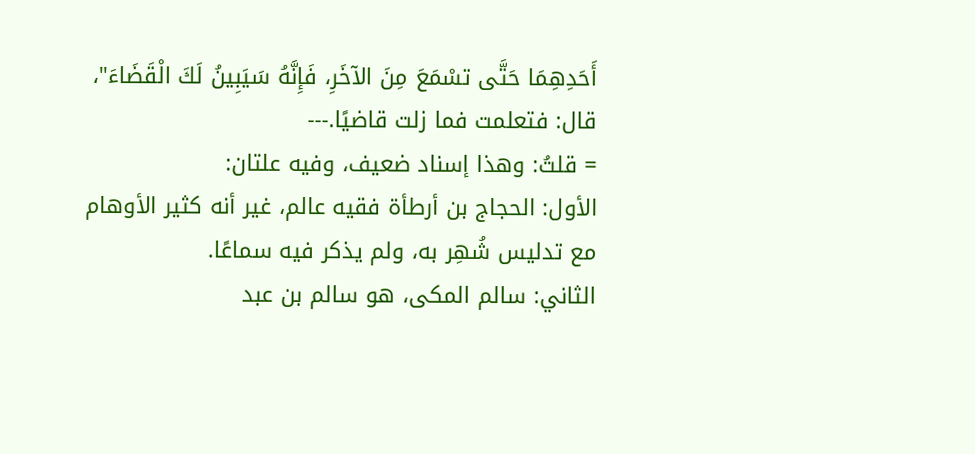أَحَدِهِمَا حَتَّى تسْمَعَ مِنَ الآخَرِ، فَإِنَّهُ سَيَبِينُ لَكَ الْقَضَاءَ"، قال: فتعلمت فما زلت قاضيًا.---
= قلتُ: وهذا إسناد ضعيف، وفيه علتان:
الأول: الحجاج بن أرطأة فقيه عالم، غير أنه كثير الأوهام مع تدليس شُهِر به، ولم يذكر فيه سماعًا.
الثاني: سالم المكى، هو سالم بن عبد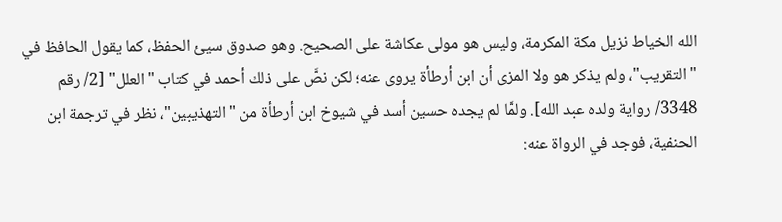الله الخياط نزيل مكة المكرمة، وليس هو مولى عكاشة على الصحيح. وهو صدوق سيئ الحفظ، كما يقول الحافظ في "التقريب"، ولم يذكر هو ولا المزى أن ابن أرطأة يروى عنه؛ لكن نصَّ على ذلك أحمد في كتاب "العلل" [2/ رقم 3348/ رواية ولده عبد الله]. ولمَّا لم يجده حسين أسد في شيوخ ابن أرطأة من "التهذيبين"، نظر في ترجمة ابن الحنفية، فوجد في الرواة عنه: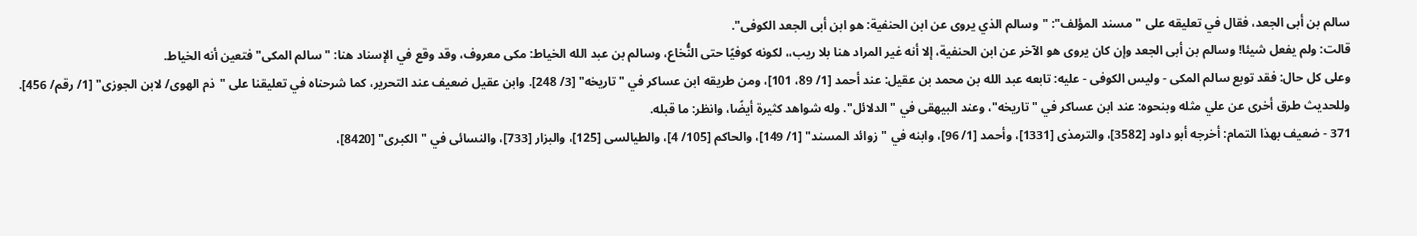سالم بن أبى الجعد، فقال في تعليقه على "مسند المؤلف": "وسالم الذي يروى عن ابن الحنفية: هو ابن أبى الجعد الكوفى".
قالت: ولم يفعل شيئا! وسالم بن أبى الجعد وإن كان يروى هو الآخر عن ابن الحنفية، إلا أنه غير المراد هنا بلا ريب،، لكونه كوفيًا حتى النُّخاع، وسالم بن عبد الله الخياط: مكى معروف، وقد وقع في الإسناد هنا: "سالم المكى" فتعين أنه الخياط.
وعلى كل حال: فقد توبع سالم المكى - وليس الكوفى - عليه: تابعه عبد الله بن محمد بن عقيل: عند أحمد [1/ 89، 101]، ومن طريقه ابن عساكر في "تاريخه" [3/ 248]. وابن عقيل ضعيف عند التحرير، كما شرحناه في تعليقنا على "ذم الهوى/ لابن الجوزى" [1/ رقم/ 456]. وللحديث طرق أخرى عن علي مثله وبنحوه: عند ابن عساكر في "تاريخه"، وعند البيهقى في "الدلائل". وله شواهد كثيرة أيضًا، وانظر: ما قبله.
371 - ضعيف بهذا التمام: أخرجه أبو داود [3582]، والترمذى [1331]، وأحمد [1/ 96]، وابنه في "زوائد المسند" [1/ 149]، والحاكم [105/ 4]، والطيالسى [125]، والبزار [733]، والنسائى في "الكبرى" [8420]،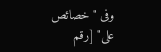وفى "خصائص على" [رقم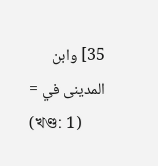35] وابن المدينى في =
(খণ্ড: 1)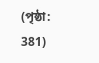(পৃষ্ঠা: 381)